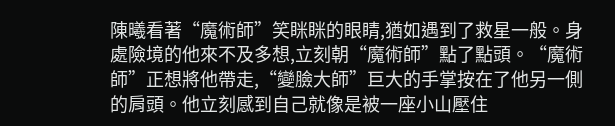陳曦看著“魔術師”笑眯眯的眼睛,猶如遇到了救星一般。身處險境的他來不及多想,立刻朝“魔術師”點了點頭。“魔術師”正想將他帶走,“變臉大師”巨大的手掌按在了他另一側的肩頭。他立刻感到自己就像是被一座小山壓住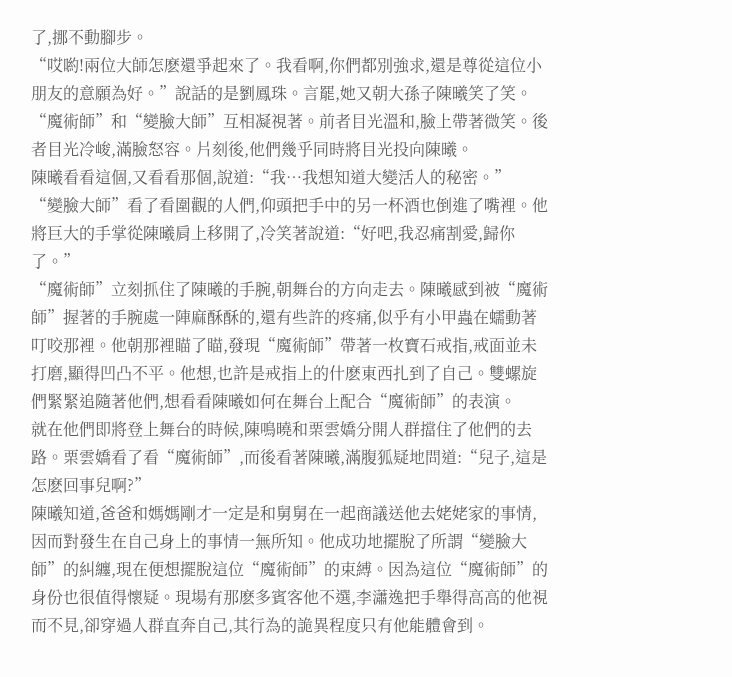了,挪不動腳步。
“哎喲!兩位大師怎麽還爭起來了。我看啊,你們都別強求,還是尊從這位小朋友的意願為好。”說話的是劉鳳珠。言罷,她又朝大孫子陳曦笑了笑。
“魔術師”和“變臉大師”互相凝視著。前者目光溫和,臉上帶著微笑。後者目光冷峻,滿臉怒容。片刻後,他們幾乎同時將目光投向陳曦。
陳曦看看這個,又看看那個,說道:“我…我想知道大變活人的秘密。”
“變臉大師”看了看圍觀的人們,仰頭把手中的另一杯酒也倒進了嘴裡。他將巨大的手掌從陳曦肩上移開了,冷笑著說道:“好吧,我忍痛割愛,歸你了。”
“魔術師”立刻抓住了陳曦的手腕,朝舞台的方向走去。陳曦感到被“魔術師”握著的手腕處一陣麻酥酥的,還有些許的疼痛,似乎有小甲蟲在蠕動著叮咬那裡。他朝那裡瞄了瞄,發現“魔術師”帶著一枚寶石戒指,戒面並未打磨,顯得凹凸不平。他想,也許是戒指上的什麽東西扎到了自己。雙螺旋們緊緊追隨著他們,想看看陳曦如何在舞台上配合“魔術師”的表演。
就在他們即將登上舞台的時候,陳鳴曉和栗雲嬌分開人群擋住了他們的去路。栗雲嬌看了看“魔術師”,而後看著陳曦,滿腹狐疑地問道:“兒子,這是怎麽回事兒啊?”
陳曦知道,爸爸和媽媽剛才一定是和舅舅在一起商議送他去姥姥家的事情,因而對發生在自己身上的事情一無所知。他成功地擺脫了所謂“變臉大師”的糾纏,現在便想擺脫這位“魔術師”的束縛。因為這位“魔術師”的身份也很值得懷疑。現場有那麽多賓客他不選,李瀟逸把手舉得高高的他視而不見,卻穿過人群直奔自己,其行為的詭異程度只有他能體會到。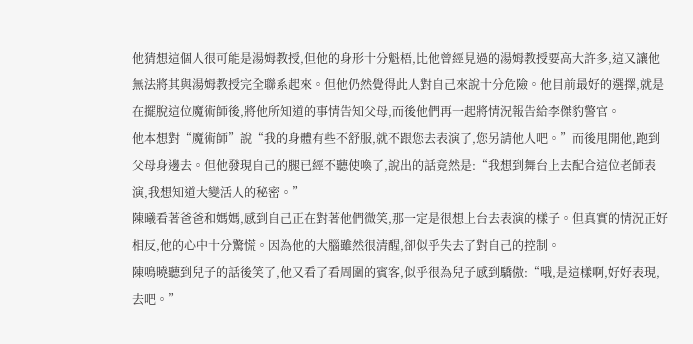他猜想這個人很可能是湯姆教授,但他的身形十分魁梧,比他曾經見過的湯姆教授要高大許多,這又讓他無法將其與湯姆教授完全聯系起來。但他仍然覺得此人對自己來說十分危險。他目前最好的選擇,就是在擺脫這位魔術師後,將他所知道的事情告知父母,而後他們再一起將情況報告給李傑豹警官。
他本想對“魔術師”說“我的身體有些不舒服,就不跟您去表演了,您另請他人吧。”而後甩開他,跑到父母身邊去。但他發現自己的腿已經不聽使喚了,說出的話竟然是:“我想到舞台上去配合這位老師表演,我想知道大變活人的秘密。”
陳曦看著爸爸和媽媽,感到自己正在對著他們微笑,那一定是很想上台去表演的樣子。但真實的情況正好相反,他的心中十分驚慌。因為他的大腦雖然很清醒,卻似乎失去了對自己的控制。
陳鳴曉聽到兒子的話後笑了,他又看了看周圍的賓客,似乎很為兒子感到驕傲:“哦,是這樣啊,好好表現,去吧。”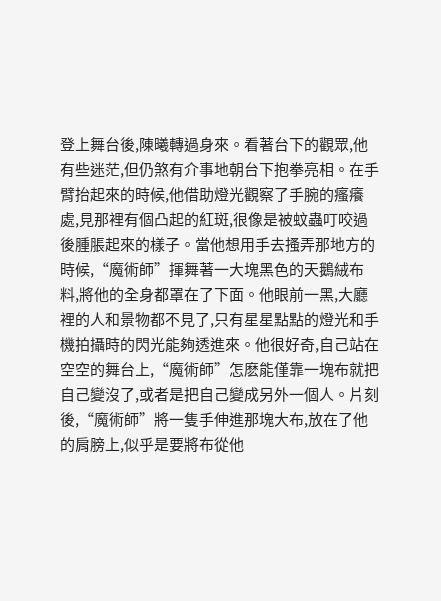登上舞台後,陳曦轉過身來。看著台下的觀眾,他有些迷茫,但仍煞有介事地朝台下抱拳亮相。在手臂抬起來的時候,他借助燈光觀察了手腕的瘙癢處,見那裡有個凸起的紅斑,很像是被蚊蟲叮咬過後腫脹起來的樣子。當他想用手去搔弄那地方的時候,“魔術師”揮舞著一大塊黑色的天鵝絨布料,將他的全身都罩在了下面。他眼前一黑,大廳裡的人和景物都不見了,只有星星點點的燈光和手機拍攝時的閃光能夠透進來。他很好奇,自己站在空空的舞台上,“魔術師”怎麽能僅靠一塊布就把自己變沒了,或者是把自己變成另外一個人。片刻後,“魔術師”將一隻手伸進那塊大布,放在了他的肩膀上,似乎是要將布從他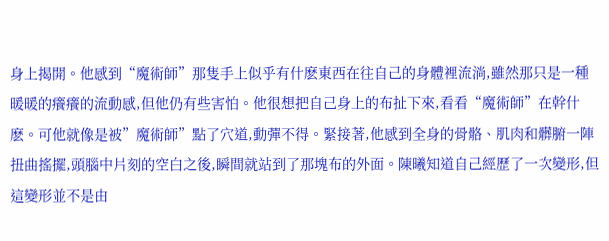身上揭開。他感到“魔術師”那隻手上似乎有什麽東西在往自己的身體裡流淌,雖然那只是一種暖暖的癢癢的流動感,但他仍有些害怕。他很想把自己身上的布扯下來,看看“魔術師”在幹什麽。可他就像是被”魔術師”點了穴道,動彈不得。緊接著,他感到全身的骨骼、肌肉和髒腑一陣扭曲搖擺,頭腦中片刻的空白之後,瞬間就站到了那塊布的外面。陳曦知道自己經歷了一次變形,但這變形並不是由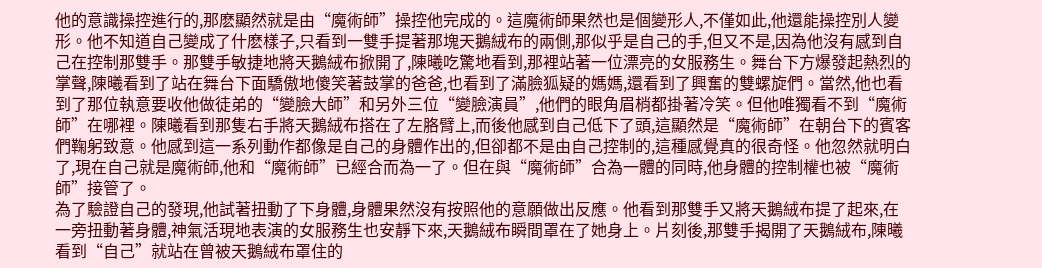他的意識操控進行的,那麽顯然就是由“魔術師”操控他完成的。這魔術師果然也是個變形人,不僅如此,他還能操控別人變形。他不知道自己變成了什麽樣子,只看到一雙手提著那塊天鵝絨布的兩側,那似乎是自己的手,但又不是,因為他沒有感到自己在控制那雙手。那雙手敏捷地將天鵝絨布掀開了,陳曦吃驚地看到,那裡站著一位漂亮的女服務生。舞台下方爆發起熱烈的掌聲,陳曦看到了站在舞台下面驕傲地傻笑著鼓掌的爸爸,也看到了滿臉狐疑的媽媽,還看到了興奮的雙螺旋們。當然,他也看到了那位執意要收他做徒弟的“變臉大師”和另外三位“變臉演員”,他們的眼角眉梢都掛著冷笑。但他唯獨看不到“魔術師”在哪裡。陳曦看到那隻右手將天鵝絨布搭在了左胳臂上,而後他感到自己低下了頭,這顯然是“魔術師”在朝台下的賓客們鞠躬致意。他感到這一系列動作都像是自己的身體作出的,但卻都不是由自己控制的,這種感覺真的很奇怪。他忽然就明白了,現在自己就是魔術師,他和“魔術師”已經合而為一了。但在與“魔術師”合為一體的同時,他身體的控制權也被“魔術師”接管了。
為了驗證自己的發現,他試著扭動了下身體,身體果然沒有按照他的意願做出反應。他看到那雙手又將天鵝絨布提了起來,在一旁扭動著身體,神氣活現地表演的女服務生也安靜下來,天鵝絨布瞬間罩在了她身上。片刻後,那雙手揭開了天鵝絨布,陳曦看到“自己”就站在曾被天鵝絨布罩住的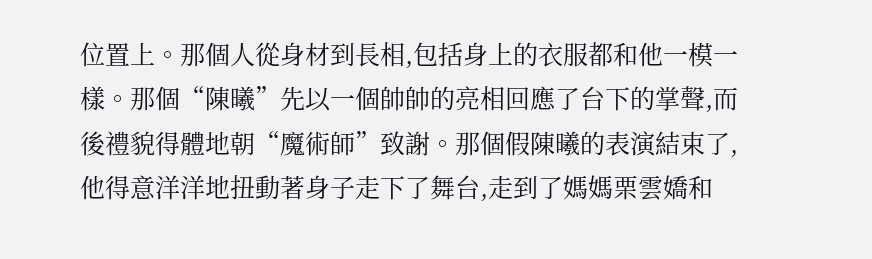位置上。那個人從身材到長相,包括身上的衣服都和他一模一樣。那個“陳曦”先以一個帥帥的亮相回應了台下的掌聲,而後禮貌得體地朝“魔術師”致謝。那個假陳曦的表演結束了,他得意洋洋地扭動著身子走下了舞台,走到了媽媽栗雲嬌和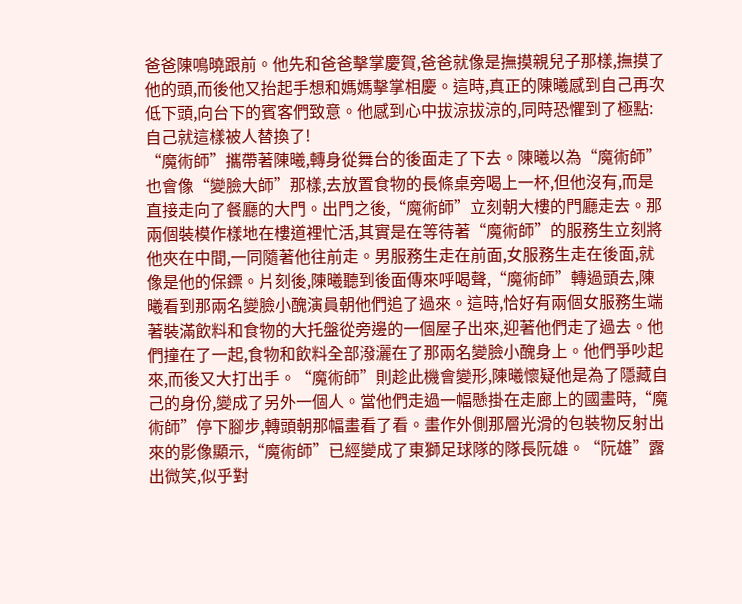爸爸陳鳴曉跟前。他先和爸爸擊掌慶賀,爸爸就像是撫摸親兒子那樣,撫摸了他的頭,而後他又抬起手想和媽媽擊掌相慶。這時,真正的陳曦感到自己再次低下頭,向台下的賓客們致意。他感到心中拔涼拔涼的,同時恐懼到了極點:自己就這樣被人替換了!
“魔術師”攜帶著陳曦,轉身從舞台的後面走了下去。陳曦以為“魔術師”也會像“變臉大師”那樣,去放置食物的長條桌旁喝上一杯,但他沒有,而是直接走向了餐廳的大門。出門之後,“魔術師”立刻朝大樓的門廳走去。那兩個裝模作樣地在樓道裡忙活,其實是在等待著“魔術師”的服務生立刻將他夾在中間,一同隨著他往前走。男服務生走在前面,女服務生走在後面,就像是他的保鏢。片刻後,陳曦聽到後面傳來呼喝聲,“魔術師”轉過頭去,陳曦看到那兩名變臉小醜演員朝他們追了過來。這時,恰好有兩個女服務生端著裝滿飲料和食物的大托盤從旁邊的一個屋子出來,迎著他們走了過去。他們撞在了一起,食物和飲料全部潑灑在了那兩名變臉小醜身上。他們爭吵起來,而後又大打出手。“魔術師”則趁此機會變形,陳曦懷疑他是為了隱藏自己的身份,變成了另外一個人。當他們走過一幅懸掛在走廊上的國畫時,“魔術師”停下腳步,轉頭朝那幅畫看了看。畫作外側那層光滑的包裝物反射出來的影像顯示,“魔術師”已經變成了東獅足球隊的隊長阮雄。“阮雄”露出微笑,似乎對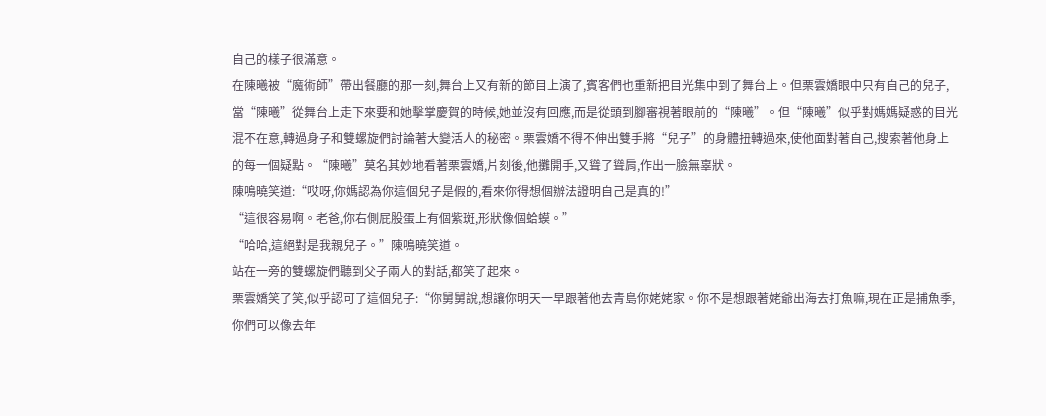自己的樣子很滿意。
在陳曦被“魔術師”帶出餐廳的那一刻,舞台上又有新的節目上演了,賓客們也重新把目光集中到了舞台上。但栗雲嬌眼中只有自己的兒子,當“陳曦”從舞台上走下來要和她擊掌慶賀的時候,她並沒有回應,而是從頭到腳審視著眼前的“陳曦”。但“陳曦”似乎對媽媽疑惑的目光混不在意,轉過身子和雙螺旋們討論著大變活人的秘密。栗雲嬌不得不伸出雙手將“兒子”的身體扭轉過來,使他面對著自己,搜索著他身上的每一個疑點。“陳曦”莫名其妙地看著栗雲嬌,片刻後,他攤開手,又聳了聳肩,作出一臉無辜狀。
陳鳴曉笑道:“哎呀,你媽認為你這個兒子是假的,看來你得想個辦法證明自己是真的!”
“這很容易啊。老爸,你右側屁股蛋上有個紫斑,形狀像個蛤蟆。”
“哈哈,這絕對是我親兒子。”陳鳴曉笑道。
站在一旁的雙螺旋們聽到父子兩人的對話,都笑了起來。
栗雲嬌笑了笑,似乎認可了這個兒子:“你舅舅說,想讓你明天一早跟著他去青島你姥姥家。你不是想跟著姥爺出海去打魚嘛,現在正是捕魚季,你們可以像去年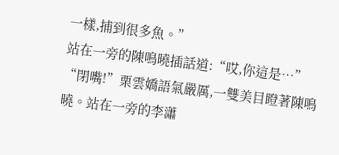一樣,捕到很多魚。”
站在一旁的陳鳴曉插話道:“哎,你這是…”
“閉嘴!”栗雲嬌語氣嚴厲,一雙美目瞪著陳鳴曉。站在一旁的李瀟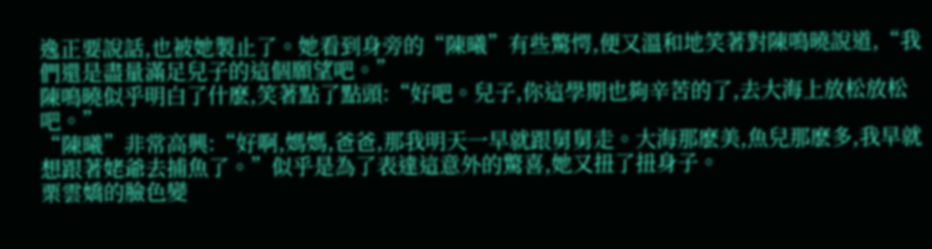逸正要說話,也被她製止了。她看到身旁的“陳曦”有些驚愕,便又溫和地笑著對陳鳴曉說道,“我們還是盡量滿足兒子的這個願望吧。”
陳鳴曉似乎明白了什麽,笑著點了點頭:“好吧。兒子,你這學期也夠辛苦的了,去大海上放松放松吧。”
“陳曦”非常高興:“好啊,媽媽,爸爸,那我明天一早就跟舅舅走。大海那麽美,魚兒那麽多,我早就想跟著姥爺去捕魚了。”似乎是為了表達這意外的驚喜,她又扭了扭身子。
栗雲嬌的臉色變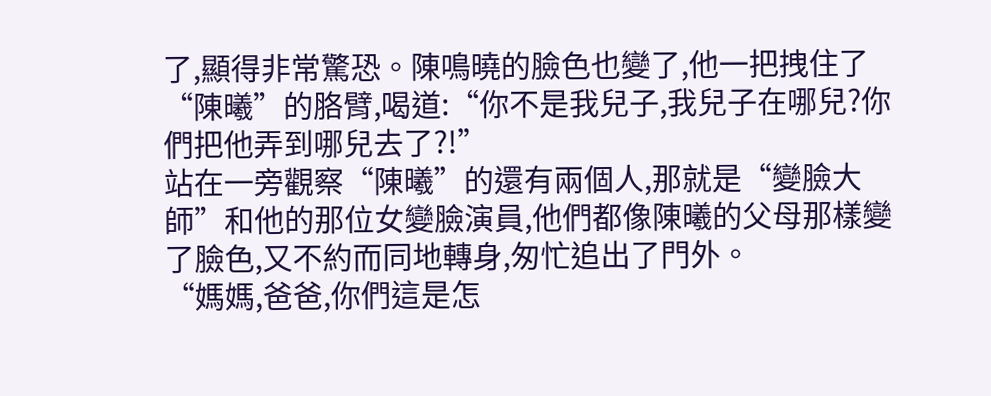了,顯得非常驚恐。陳鳴曉的臉色也變了,他一把拽住了“陳曦”的胳臂,喝道:“你不是我兒子,我兒子在哪兒?你們把他弄到哪兒去了?!”
站在一旁觀察“陳曦”的還有兩個人,那就是“變臉大師”和他的那位女變臉演員,他們都像陳曦的父母那樣變了臉色,又不約而同地轉身,匆忙追出了門外。
“媽媽,爸爸,你們這是怎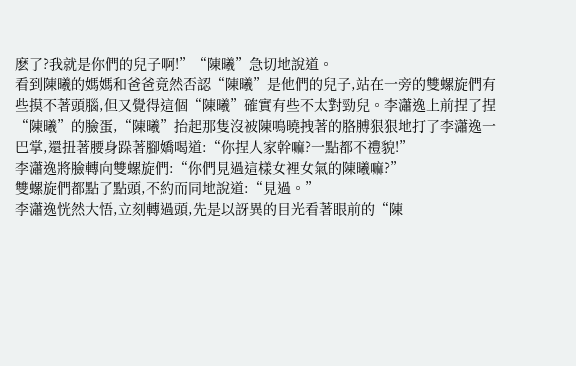麽了?我就是你們的兒子啊!”“陳曦”急切地說道。
看到陳曦的媽媽和爸爸竟然否認“陳曦”是他們的兒子,站在一旁的雙螺旋們有些摸不著頭腦,但又覺得這個“陳曦”確實有些不太對勁兒。李瀟逸上前捏了捏“陳曦”的臉蛋,“陳曦”抬起那隻沒被陳鳴曉拽著的胳膊狠狠地打了李瀟逸一巴掌,還扭著腰身跺著腳嬌喝道:“你捏人家幹嘛?一點都不禮貌!”
李瀟逸將臉轉向雙螺旋們:“你們見過這樣女裡女氣的陳曦嘛?”
雙螺旋們都點了點頭,不約而同地說道:“見過。”
李瀟逸恍然大悟,立刻轉過頭,先是以訝異的目光看著眼前的“陳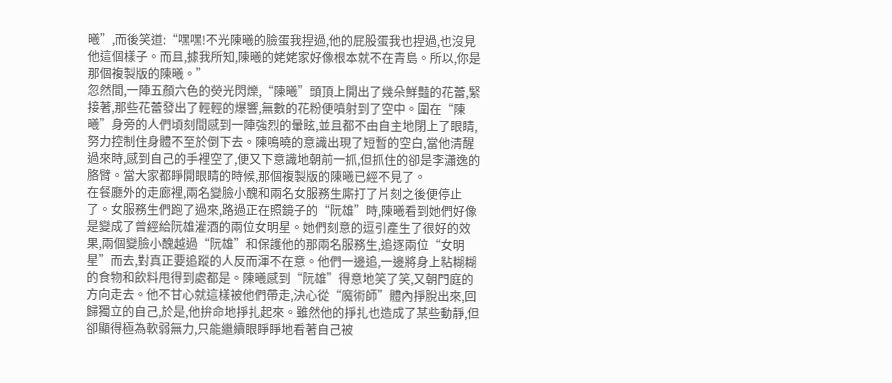曦”,而後笑道:“嘿嘿!不光陳曦的臉蛋我捏過,他的屁股蛋我也捏過,也沒見他這個樣子。而且,據我所知,陳曦的姥姥家好像根本就不在青島。所以,你是那個複製版的陳曦。”
忽然間,一陣五顏六色的熒光閃爍,“陳曦”頭頂上開出了幾朵鮮豔的花蕾,緊接著,那些花蕾發出了輕輕的爆響,無數的花粉便噴射到了空中。圍在“陳曦”身旁的人們頃刻間感到一陣強烈的暈眩,並且都不由自主地閉上了眼睛,努力控制住身體不至於倒下去。陳鳴曉的意識出現了短暫的空白,當他清醒過來時,感到自己的手裡空了,便又下意識地朝前一抓,但抓住的卻是李瀟逸的胳臂。當大家都睜開眼睛的時候,那個複製版的陳曦已經不見了。
在餐廳外的走廊裡,兩名變臉小醜和兩名女服務生廝打了片刻之後便停止了。女服務生們跑了過來,路過正在照鏡子的“阮雄”時,陳曦看到她們好像是變成了曾經給阮雄灌酒的兩位女明星。她們刻意的逗引產生了很好的效果,兩個變臉小醜越過“阮雄”和保護他的那兩名服務生,追逐兩位“女明星”而去,對真正要追蹤的人反而渾不在意。他們一邊追,一邊將身上粘糊糊的食物和飲料甩得到處都是。陳曦感到“阮雄”得意地笑了笑,又朝門庭的方向走去。他不甘心就這樣被他們帶走,決心從“魔術師”體內掙脫出來,回歸獨立的自己,於是,他拚命地掙扎起來。雖然他的掙扎也造成了某些動靜,但卻顯得極為軟弱無力,只能繼續眼睜睜地看著自己被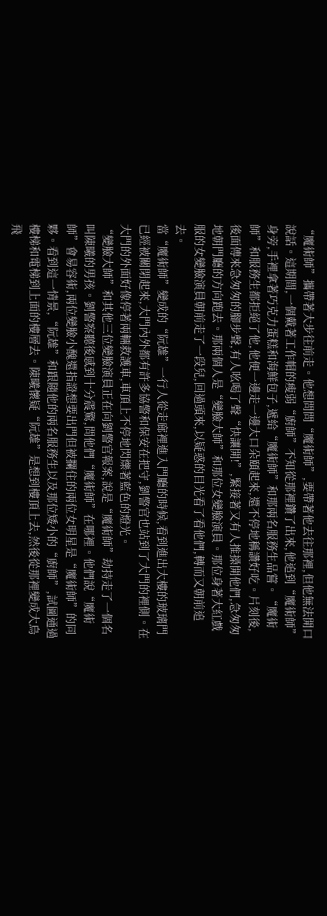“魔術師”攜帶著大步往前走。他想問問“魔術師”,要帶著他去往那裡,但他無法開口說話。這期間,一個戴著工作帽的瘦弱“廚師”不知從那裡鑽了出來,他追到“魔術師”身旁,手裡拿著巧克力蛋糕和海鮮包子,遞給“魔術師”和那兩名服務生品嘗。“魔術師”和服務生都拒絕了他,他便一邊走一邊大口朵頤起來,還不停地稱讚好吃。片刻後,後面傳來急匆匆的腳步聲,有人吆喝了聲“快讓開!”,緊接著又有人推搡開他們,急匆匆地朝門廳的方向跑去。那兩個人是“變臉大師”和那位女變臉演員。那位身著大紅戲服的女變臉演員朝前走了一段兒,回過頭來,以疑惑的目光看了看他們,轉而又朝前追去。
當“魔術師”變成的“阮雄”一行人從走廊裡進入門廳的時候,看到進出大樓的玻璃門已經被關閉起來,大門內外都有許多協警和保安在把守,劉警官也站到了大門的裡側。在大門的外面好像停著兩輛救護車,車頂上不停地閃爍著藍色的燈光。
“變臉大師”和其他三位變臉演員正在向劉警官報案,說是“魔術師”劫持走了一個名叫陳曦的男孩。劉警察聽後感到十分震驚,問他們“魔術師”在哪裡。他們說“魔術師”會易容術,兩位變臉小醜還指證想要出門但被攔住的兩位女明星是“魔術師”的同夥。看到這一情景,“阮雄”和跟隨他的兩名服務生以及那位矮小的“廚師”,試圖通過樓梯和電梯到上面的樓層去。陳曦懷疑“阮雄”是想到樓頂上去,然後從那裡變成大鳥飛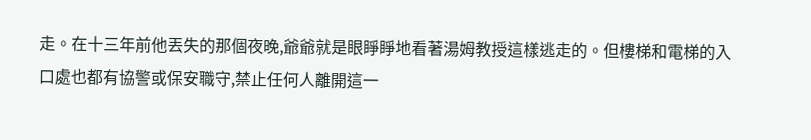走。在十三年前他丟失的那個夜晚,爺爺就是眼睜睜地看著湯姆教授這樣逃走的。但樓梯和電梯的入口處也都有協警或保安職守,禁止任何人離開這一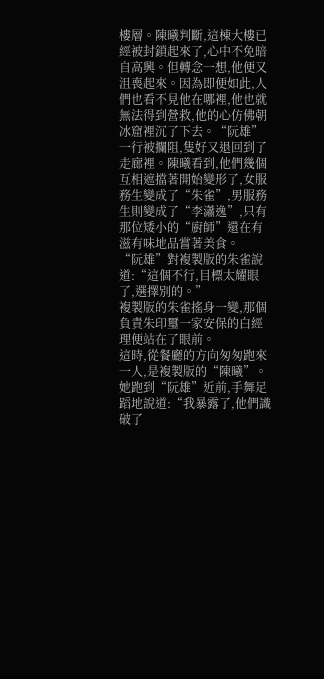樓層。陳曦判斷,這棟大樓已經被封鎖起來了,心中不免暗自高興。但轉念一想,他便又沮喪起來。因為即便如此,人們也看不見他在哪裡,他也就無法得到營救,他的心仿佛朝冰窟裡沉了下去。“阮雄”一行被攔阻,隻好又退回到了走廊裡。陳曦看到,他們幾個互相遮擋著開始變形了,女服務生變成了“朱雀”,男服務生則變成了“李瀟逸”,只有那位矮小的“廚師”還在有滋有味地品嘗著美食。
“阮雄”對複製版的朱雀說道:“這個不行,目標太耀眼了,選擇別的。”
複製版的朱雀搖身一變,那個負責朱印璽一家安保的白經理便站在了眼前。
這時,從餐廳的方向匆匆跑來一人,是複製版的“陳曦”。她跑到“阮雄”近前,手舞足蹈地說道:“我暴露了,他們識破了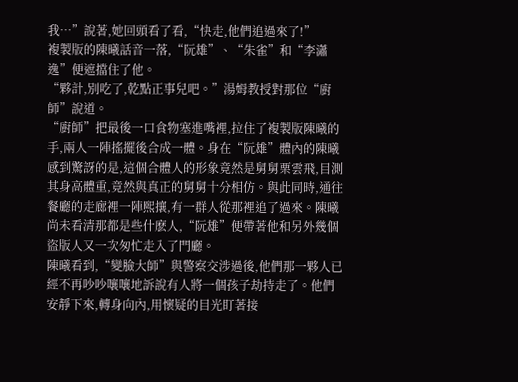我…”說著,她回頭看了看,“快走,他們追過來了!”
複製版的陳曦話音一落,“阮雄”、“朱雀”和“李瀟逸”便遮擋住了他。
“夥計,別吃了,乾點正事兒吧。”湯姆教授對那位“廚師”說道。
“廚師”把最後一口食物塞進嘴裡,拉住了複製版陳曦的手,兩人一陣搖擺後合成一體。身在“阮雄”體內的陳曦感到驚訝的是,這個合體人的形象竟然是舅舅栗雲飛,目測其身高體重,竟然與真正的舅舅十分相仿。與此同時,通往餐廳的走廊裡一陣熙攘,有一群人從那裡追了過來。陳曦尚未看清那都是些什麽人,“阮雄”便帶著他和另外幾個盜版人又一次匆忙走入了門廳。
陳曦看到,“變臉大師”與警察交涉過後,他們那一夥人已經不再吵吵嚷嚷地訴說有人將一個孩子劫持走了。他們安靜下來,轉身向內,用懷疑的目光盯著接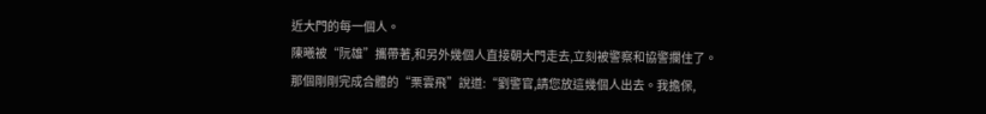近大門的每一個人。
陳曦被“阮雄”攜帶著,和另外幾個人直接朝大門走去,立刻被警察和協警攔住了。
那個剛剛完成合體的“栗雲飛”說道:“劉警官,請您放這幾個人出去。我擔保,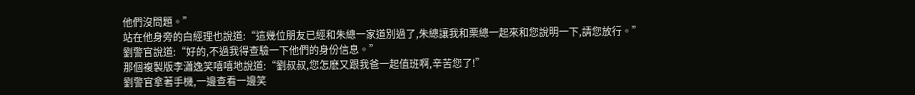他們沒問題。”
站在他身旁的白經理也說道:“這幾位朋友已經和朱總一家道別過了,朱總讓我和栗總一起來和您說明一下,請您放行。”
劉警官說道:“好的,不過我得查驗一下他們的身份信息。”
那個複製版李瀟逸笑嘻嘻地說道:“劉叔叔,您怎麽又跟我爸一起值班啊,辛苦您了!”
劉警官拿著手機,一邊查看一邊笑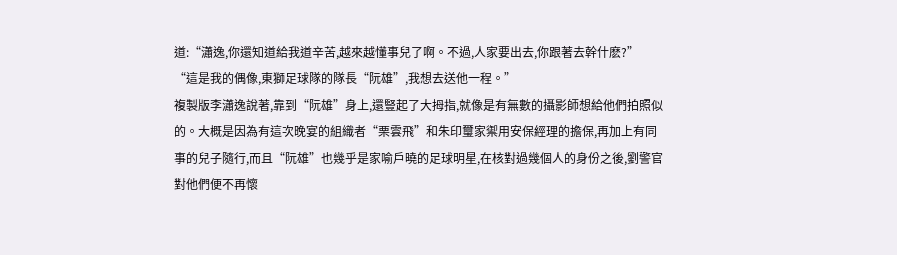道:“瀟逸,你還知道給我道辛苦,越來越懂事兒了啊。不過,人家要出去,你跟著去幹什麽?”
“這是我的偶像,東獅足球隊的隊長“阮雄”,我想去送他一程。”
複製版李瀟逸說著,靠到“阮雄”身上,還豎起了大拇指,就像是有無數的攝影師想給他們拍照似的。大概是因為有這次晚宴的組織者“栗雲飛”和朱印璽家禦用安保經理的擔保,再加上有同事的兒子隨行,而且“阮雄”也幾乎是家喻戶曉的足球明星,在核對過幾個人的身份之後,劉警官對他們便不再懷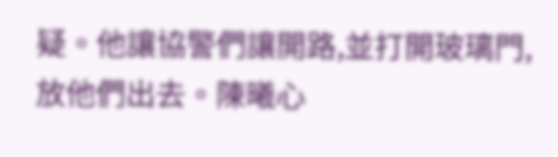疑。他讓協警們讓開路,並打開玻璃門,放他們出去。陳曦心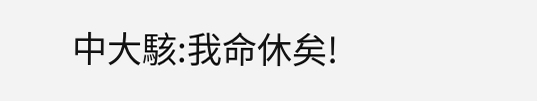中大駭:我命休矣!